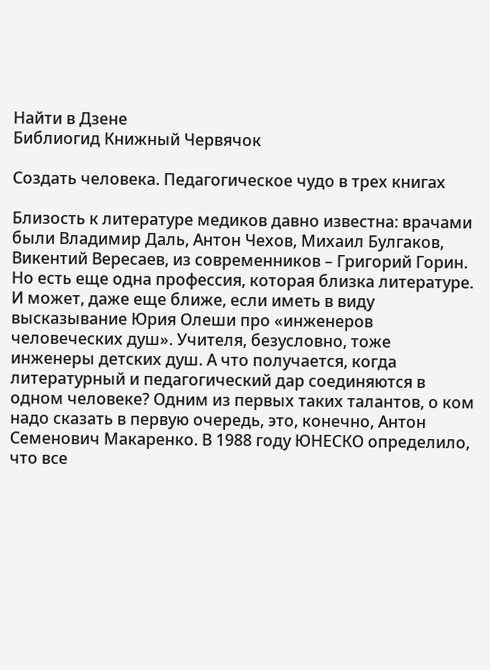Найти в Дзене
Библиогид Книжный Червячок

Создать человека. Педагогическое чудо в трех книгах

Близость к литературе медиков давно известна: врачами были Владимир Даль, Антон Чехов, Михаил Булгаков, Викентий Вересаев, из современников – Григорий Горин. Но есть еще одна профессия, которая близка литературе. И может, даже еще ближе, если иметь в виду высказывание Юрия Олеши про «инженеров человеческих душ». Учителя, безусловно, тоже инженеры детских душ. А что получается, когда литературный и педагогический дар соединяются в одном человеке? Одним из первых таких талантов, о ком надо сказать в первую очередь, это, конечно, Антон Семенович Макаренко. В 1988 году ЮНЕСКО определило, что все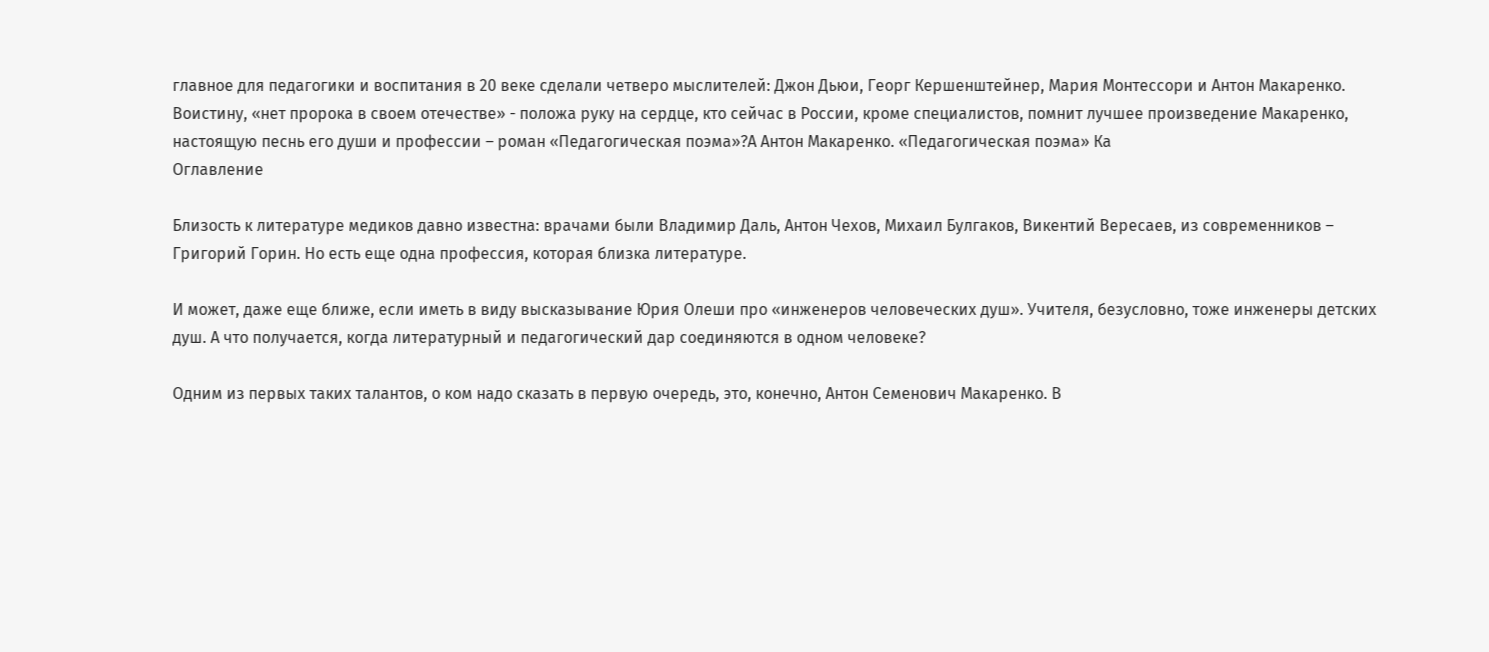главное для педагогики и воспитания в 20 веке сделали четверо мыслителей: Джон Дьюи, Георг Кершенштейнер, Мария Монтессори и Антон Макаренко. Воистину, «нет пророка в своем отечестве» - положа руку на сердце, кто сейчас в России, кроме специалистов, помнит лучшее произведение Макаренко, настоящую песнь его души и профессии – роман «Педагогическая поэма»?А Антон Макаренко. «Педагогическая поэма» Ка
Оглавление

Близость к литературе медиков давно известна: врачами были Владимир Даль, Антон Чехов, Михаил Булгаков, Викентий Вересаев, из современников – Григорий Горин. Но есть еще одна профессия, которая близка литературе.

И может, даже еще ближе, если иметь в виду высказывание Юрия Олеши про «инженеров человеческих душ». Учителя, безусловно, тоже инженеры детских душ. А что получается, когда литературный и педагогический дар соединяются в одном человеке?

Одним из первых таких талантов, о ком надо сказать в первую очередь, это, конечно, Антон Семенович Макаренко. В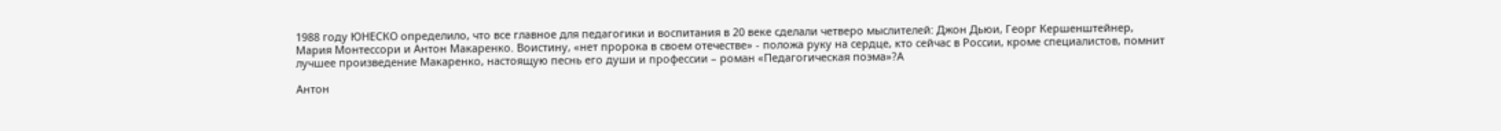1988 году ЮНЕСКО определило, что все главное для педагогики и воспитания в 20 веке сделали четверо мыслителей: Джон Дьюи, Георг Кершенштейнер, Мария Монтессори и Антон Макаренко. Воистину, «нет пророка в своем отечестве» - положа руку на сердце, кто сейчас в России, кроме специалистов, помнит лучшее произведение Макаренко, настоящую песнь его души и профессии – роман «Педагогическая поэма»?А

Антон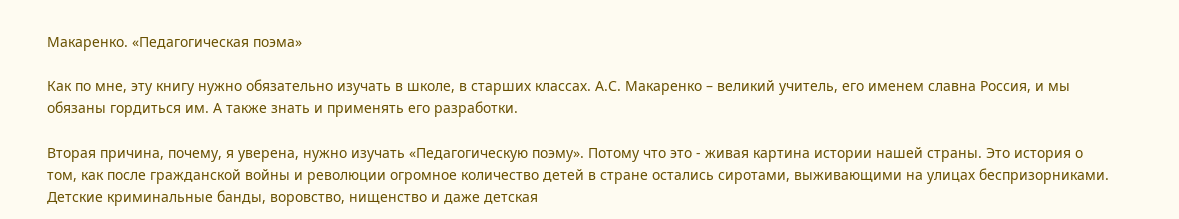Макаренко. «Педагогическая поэма»

Как по мне, эту книгу нужно обязательно изучать в школе, в старших классах. А.С. Макаренко – великий учитель, его именем славна Россия, и мы обязаны гордиться им. А также знать и применять его разработки.

Вторая причина, почему, я уверена, нужно изучать «Педагогическую поэму». Потому что это - живая картина истории нашей страны. Это история о том, как после гражданской войны и революции огромное количество детей в стране остались сиротами, выживающими на улицах беспризорниками. Детские криминальные банды, воровство, нищенство и даже детская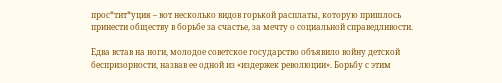прос*тит*уция – вот несколько видов горькой расплаты, которую пришлось принести обществу в борьбе за счастье, за мечту о социальной справедливости.

Едва встав на ноги, молодое советское государство объявило войну детской беспризорности, назвав ее одной из «издержек революции». Борьбу с этим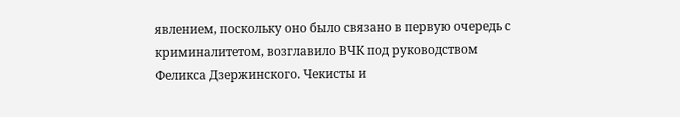явлением, поскольку оно было связано в первую очередь с криминалитетом, возглавило ВЧК под руководством Феликса Дзержинского. Чекисты и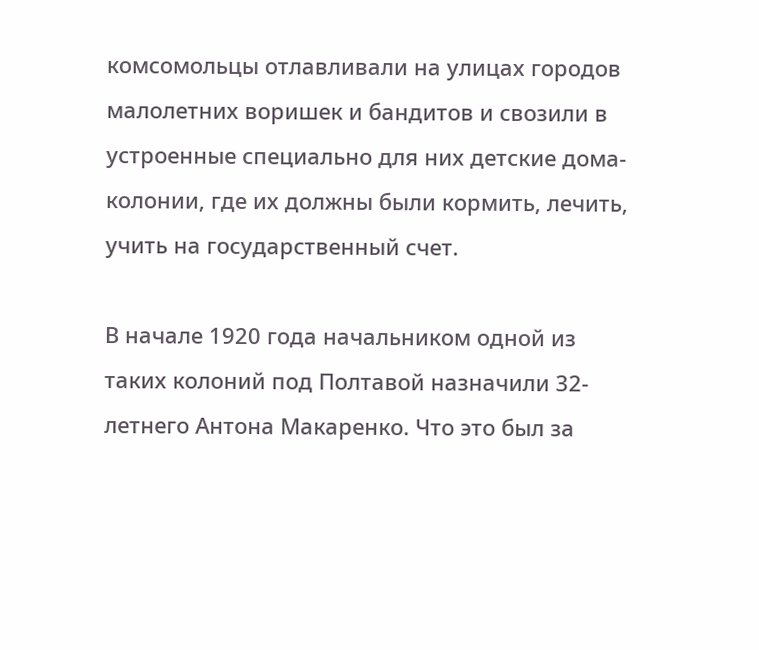комсомольцы отлавливали на улицах городов малолетних воришек и бандитов и свозили в устроенные специально для них детские дома-колонии, где их должны были кормить, лечить, учить на государственный счет.

В начале 1920 года начальником одной из таких колоний под Полтавой назначили 32-летнего Антона Макаренко. Что это был за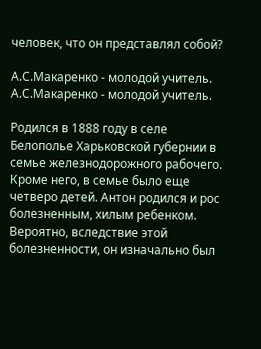человек, что он представлял собой?

А.С.Макаренко - молодой учитель.
А.С.Макаренко - молодой учитель.

Родился в 1888 году в селе Белополье Харьковской губернии в семье железнодорожного рабочего. Кроме него, в семье было еще четверо детей. Антон родился и рос болезненным, хилым ребенком. Вероятно, вследствие этой болезненности, он изначально был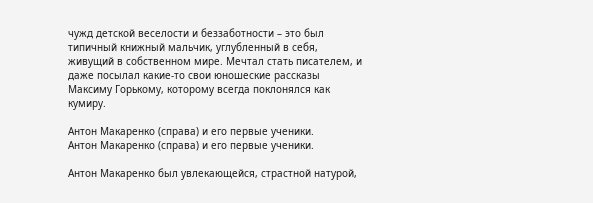чужд детской веселости и беззаботности – это был типичный книжный мальчик, углубленный в себя, живущий в собственном мире. Мечтал стать писателем, и даже посылал какие-то свои юношеские рассказы Максиму Горькому, которому всегда поклонялся как кумиру.

Антон Макаренко (справа) и его первые ученики.
Антон Макаренко (справа) и его первые ученики.

Антон Макаренко был увлекающейся, страстной натурой,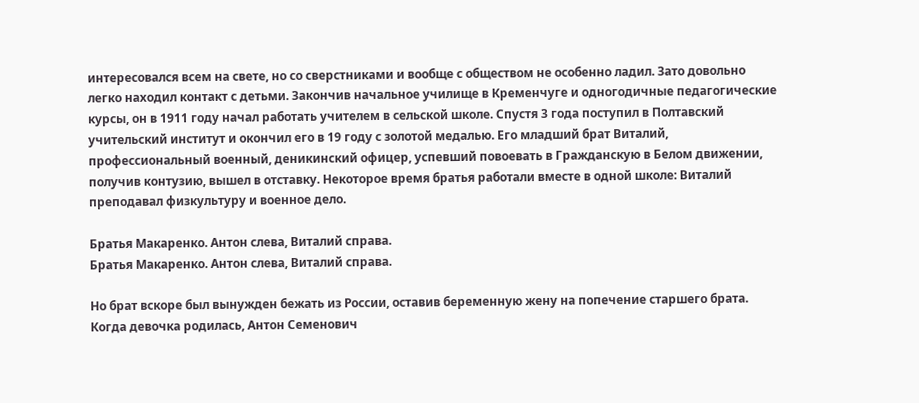интересовался всем на свете, но со сверстниками и вообще с обществом не особенно ладил. Зато довольно легко находил контакт с детьми. Закончив начальное училище в Кременчуге и одногодичные педагогические курсы, он в 1911 году начал работать учителем в сельской школе. Спустя 3 года поступил в Полтавский учительский институт и окончил его в 19 году с золотой медалью. Его младший брат Виталий, профессиональный военный, деникинский офицер, успевший повоевать в Гражданскую в Белом движении, получив контузию, вышел в отставку. Некоторое время братья работали вместе в одной школе: Виталий преподавал физкультуру и военное дело.

Братья Макаренко. Антон слева, Виталий справа.
Братья Макаренко. Антон слева, Виталий справа.

Но брат вскоре был вынужден бежать из России, оставив беременную жену на попечение старшего брата. Когда девочка родилась, Антон Семенович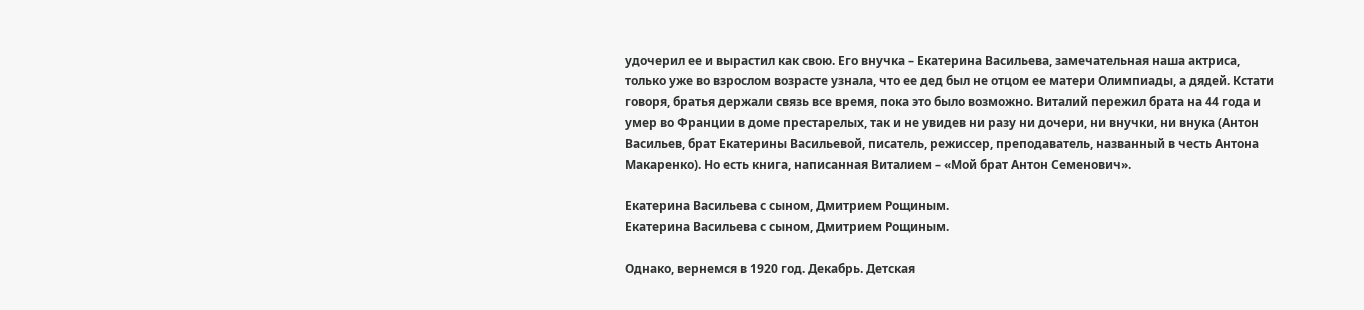удочерил ее и вырастил как свою. Его внучка – Екатерина Васильева, замечательная наша актриса, только уже во взрослом возрасте узнала, что ее дед был не отцом ее матери Олимпиады, а дядей. Кстати говоря, братья держали связь все время, пока это было возможно. Виталий пережил брата на 44 года и умер во Франции в доме престарелых, так и не увидев ни разу ни дочери, ни внучки, ни внука (Антон Васильев, брат Екатерины Васильевой, писатель, режиссер, преподаватель, названный в честь Антона Макаренко). Но есть книга, написанная Виталием – «Мой брат Антон Семенович».

Екатерина Васильева с сыном, Дмитрием Рощиным.
Екатерина Васильева с сыном, Дмитрием Рощиным.

Однако, вернемся в 1920 год. Декабрь. Детская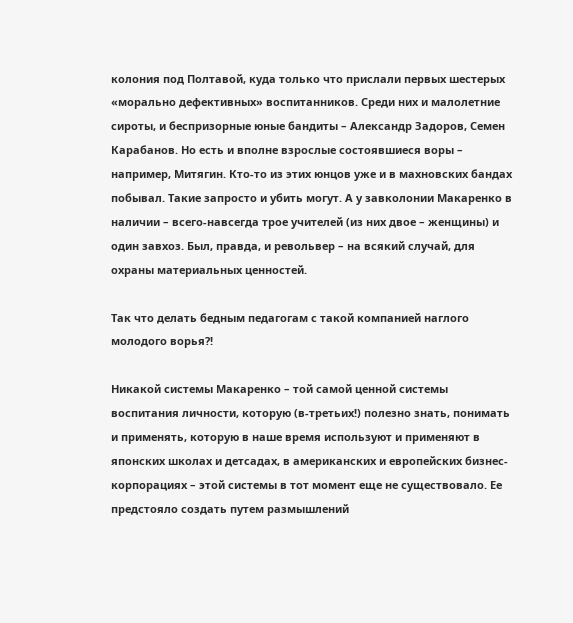колония под Полтавой, куда только что прислали первых шестерых «морально дефективных» воспитанников. Среди них и малолетние сироты, и беспризорные юные бандиты – Александр Задоров, Семен Карабанов. Но есть и вполне взрослые состоявшиеся воры – например, Митягин. Кто-то из этих юнцов уже и в махновских бандах побывал. Такие запросто и убить могут. А у завколонии Макаренко в наличии – всего-навсегда трое учителей (из них двое – женщины) и один завхоз. Был, правда, и револьвер – на всякий случай, для охраны материальных ценностей.

Так что делать бедным педагогам с такой компанией наглого молодого ворья?!

Никакой системы Макаренко – той самой ценной системы воспитания личности, которую (в-третьих!) полезно знать, понимать и применять, которую в наше время используют и применяют в японских школах и детсадах, в американских и европейских бизнес-корпорациях – этой системы в тот момент еще не существовало. Ее предстояло создать путем размышлений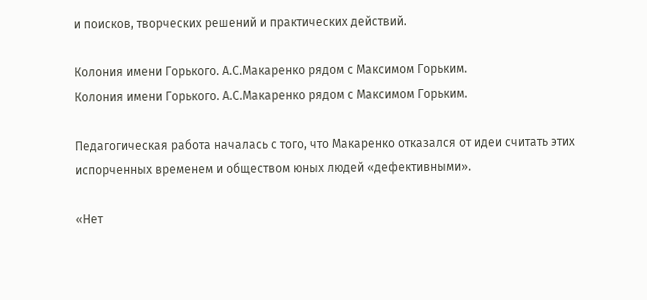и поисков, творческих решений и практических действий.

Колония имени Горького. А.С.Макаренко рядом с Максимом Горьким.
Колония имени Горького. А.С.Макаренко рядом с Максимом Горьким.

Педагогическая работа началась с того, что Макаренко отказался от идеи считать этих испорченных временем и обществом юных людей «дефективными».

«Нет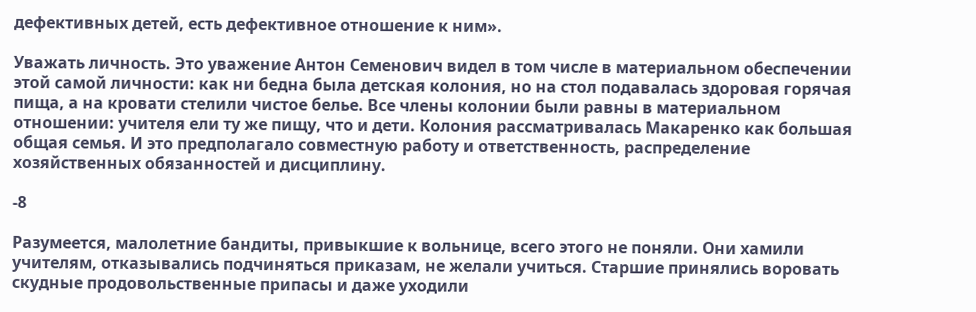дефективных детей, есть дефективное отношение к ним».

Уважать личность. Это уважение Антон Семенович видел в том числе в материальном обеспечении этой самой личности: как ни бедна была детская колония, но на стол подавалась здоровая горячая пища, а на кровати стелили чистое белье. Все члены колонии были равны в материальном отношении: учителя ели ту же пищу, что и дети. Колония рассматривалась Макаренко как большая общая семья. И это предполагало совместную работу и ответственность, распределение хозяйственных обязанностей и дисциплину.

-8

Разумеется, малолетние бандиты, привыкшие к вольнице, всего этого не поняли. Они хамили учителям, отказывались подчиняться приказам, не желали учиться. Старшие принялись воровать скудные продовольственные припасы и даже уходили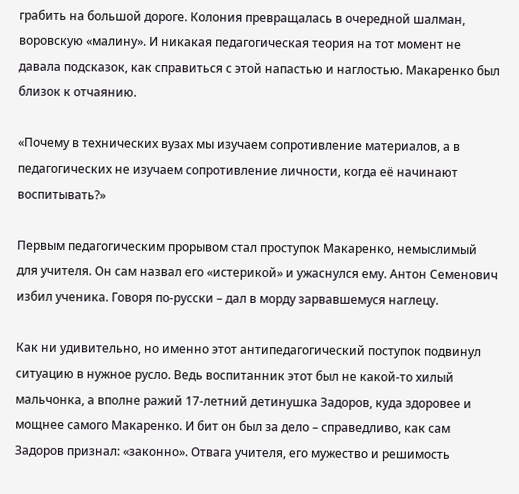грабить на большой дороге. Колония превращалась в очередной шалман, воровскую «малину». И никакая педагогическая теория на тот момент не давала подсказок, как справиться с этой напастью и наглостью. Макаренко был близок к отчаянию.

«Почему в технических вузах мы изучаем сопротивление материалов, а в педагогических не изучаем сопротивление личности, когда её начинают воспитывать?»

Первым педагогическим прорывом стал проступок Макаренко, немыслимый для учителя. Он сам назвал его «истерикой» и ужаснулся ему. Антон Семенович избил ученика. Говоря по-русски – дал в морду зарвавшемуся наглецу.

Как ни удивительно, но именно этот антипедагогический поступок подвинул ситуацию в нужное русло. Ведь воспитанник этот был не какой-то хилый мальчонка, а вполне ражий 17-летний детинушка Задоров, куда здоровее и мощнее самого Макаренко. И бит он был за дело – справедливо, как сам Задоров признал: «законно». Отвага учителя, его мужество и решимость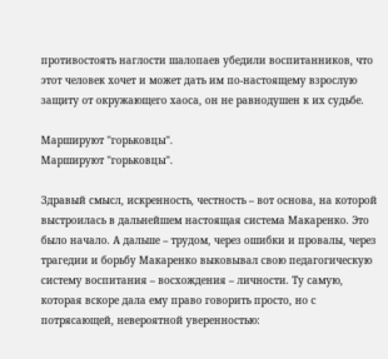противостоять наглости шалопаев убедили воспитанников, что этот человек хочет и может дать им по-настоящему взрослую защиту от окружающего хаоса, он не равнодушен к их судьбе.

Маршируют "горьковцы".
Маршируют "горьковцы".

Здравый смысл, искренность, честность – вот основа, на которой выстроилась в дальнейшем настоящая система Макаренко. Это было начало. А дальше – трудом, через ошибки и провалы, через трагедии и борьбу Макаренко выковывал свою педагогическую систему воспитания – восхождения – личности. Ту самую, которая вскоре дала ему право говорить просто, но с потрясающей, невероятной уверенностью: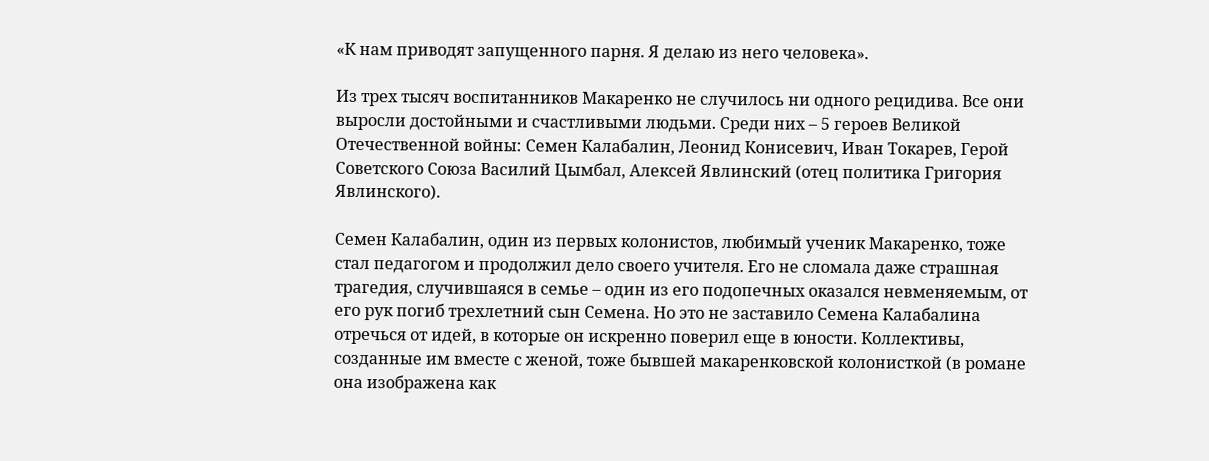«К нам приводят запущенного парня. Я делаю из него человека».

Из трех тысяч воспитанников Макаренко не случилось ни одного рецидива. Все они выросли достойными и счастливыми людьми. Среди них – 5 героев Великой Отечественной войны: Семен Калабалин, Леонид Конисевич, Иван Токарев, Герой Советского Союза Василий Цымбал, Алексей Явлинский (отец политика Григория Явлинского).

Семен Калабалин, один из первых колонистов, любимый ученик Макаренко, тоже стал педагогом и продолжил дело своего учителя. Его не сломала даже страшная трагедия, случившаяся в семье – один из его подопечных оказался невменяемым, от его рук погиб трехлетний сын Семена. Но это не заставило Семена Калабалина отречься от идей, в которые он искренно поверил еще в юности. Коллективы, созданные им вместе с женой, тоже бывшей макаренковской колонисткой (в романе она изображена как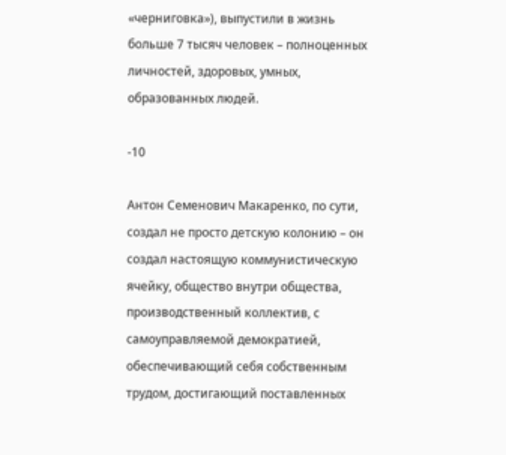«черниговка»), выпустили в жизнь больше 7 тысяч человек – полноценных личностей, здоровых, умных, образованных людей.

-10

Антон Семенович Макаренко, по сути, создал не просто детскую колонию – он создал настоящую коммунистическую ячейку, общество внутри общества, производственный коллектив, с самоуправляемой демократией, обеспечивающий себя собственным трудом, достигающий поставленных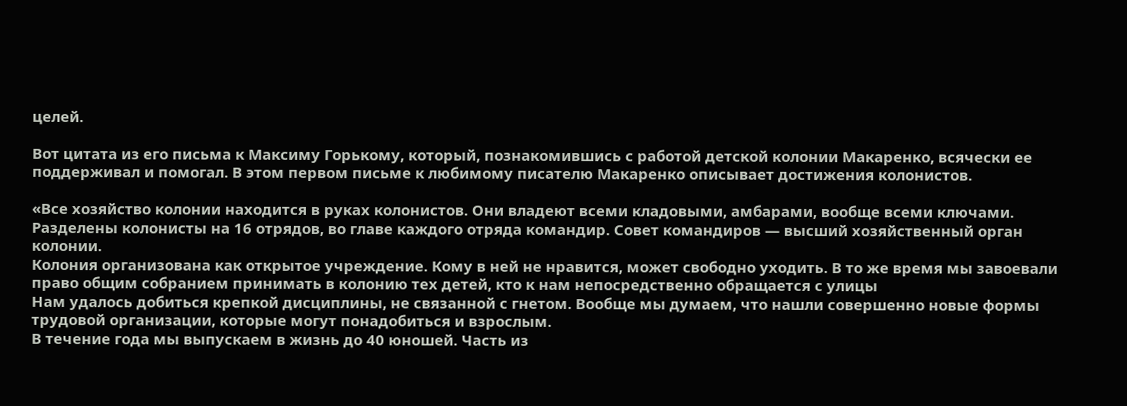целей.

Вот цитата из его письма к Максиму Горькому, который, познакомившись с работой детской колонии Макаренко, всячески ее поддерживал и помогал. В этом первом письме к любимому писателю Макаренко описывает достижения колонистов.

«Все хозяйство колонии находится в руках колонистов. Они владеют всеми кладовыми, амбарами, вообще всеми ключами. Разделены колонисты на 16 отрядов, во главе каждого отряда командир. Совет командиров — высший хозяйственный орган колонии.
Колония организована как открытое учреждение. Кому в ней не нравится, может свободно уходить. В то же время мы завоевали право общим собранием принимать в колонию тех детей, кто к нам непосредственно обращается с улицы
Нам удалось добиться крепкой дисциплины, не связанной с гнетом. Вообще мы думаем, что нашли совершенно новые формы трудовой организации, которые могут понадобиться и взрослым.
В течение года мы выпускаем в жизнь до 40 юношей. Часть из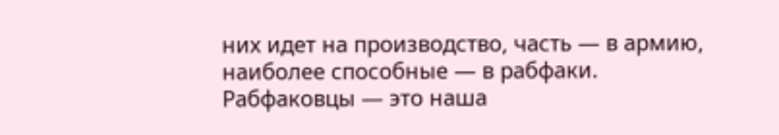них идет на производство, часть — в армию, наиболее способные — в рабфаки. Рабфаковцы — это наша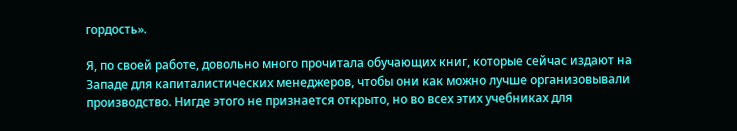гордость».

Я, по своей работе, довольно много прочитала обучающих книг, которые сейчас издают на Западе для капиталистических менеджеров, чтобы они как можно лучше организовывали производство. Нигде этого не признается открыто, но во всех этих учебниках для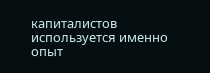капиталистов используется именно опыт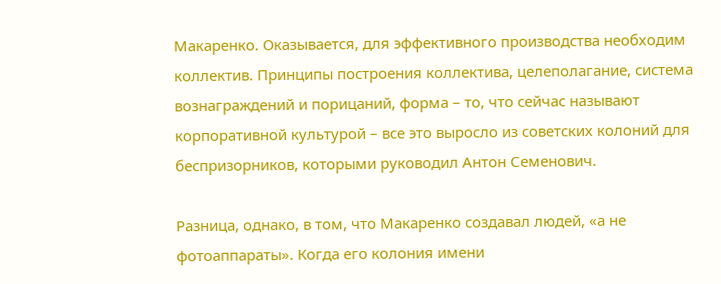Макаренко. Оказывается, для эффективного производства необходим коллектив. Принципы построения коллектива, целеполагание, система вознаграждений и порицаний, форма – то, что сейчас называют корпоративной культурой – все это выросло из советских колоний для беспризорников, которыми руководил Антон Семенович.

Разница, однако, в том, что Макаренко создавал людей, «а не фотоаппараты». Когда его колония имени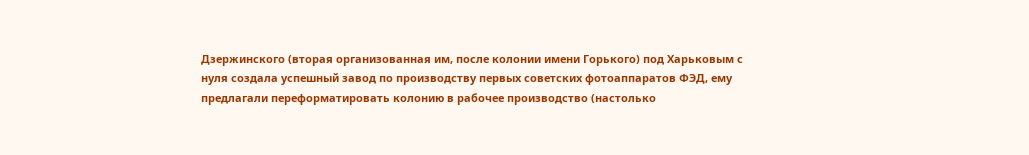Дзержинского (вторая организованная им, после колонии имени Горького) под Харьковым с нуля создала успешный завод по производству первых советских фотоаппаратов ФЭД, ему предлагали переформатировать колонию в рабочее производство (настолько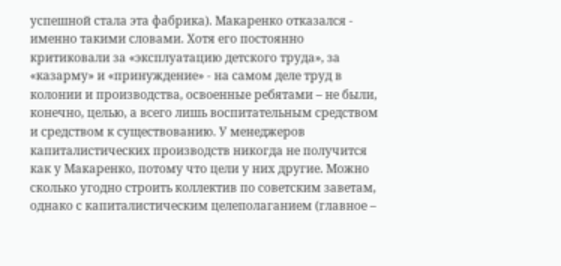успешной стала эта фабрика). Макаренко отказался - именно такими словами. Хотя его постоянно критиковали за «эксплуатацию детского труда», за «казарму» и «принуждение» - на самом деле труд в колонии и производства, освоенные ребятами – не были, конечно, целью, а всего лишь воспитательным средством и средством к существованию. У менеджеров капиталистических производств никогда не получится как у Макаренко, потому что цели у них другие. Можно сколько угодно строить коллектив по советским заветам, однако с капиталистическим целеполаганием (главное –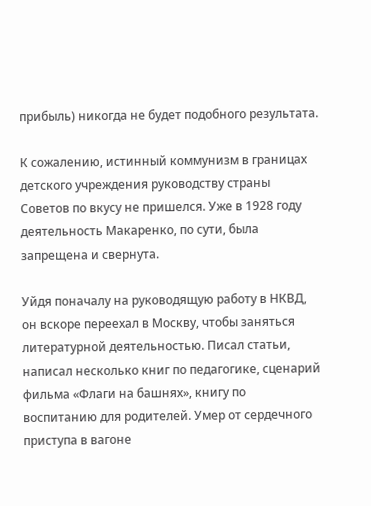прибыль) никогда не будет подобного результата.

К сожалению, истинный коммунизм в границах детского учреждения руководству страны Советов по вкусу не пришелся. Уже в 1928 году деятельность Макаренко, по сути, была запрещена и свернута.

Уйдя поначалу на руководящую работу в НКВД, он вскоре переехал в Москву, чтобы заняться литературной деятельностью. Писал статьи, написал несколько книг по педагогике, сценарий фильма «Флаги на башнях», книгу по воспитанию для родителей. Умер от сердечного приступа в вагоне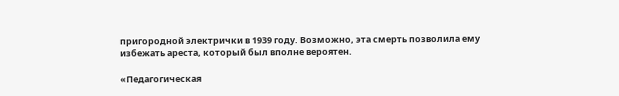пригородной электрички в 1939 году. Возможно, эта смерть позволила ему избежать ареста, который был вполне вероятен.

«Педагогическая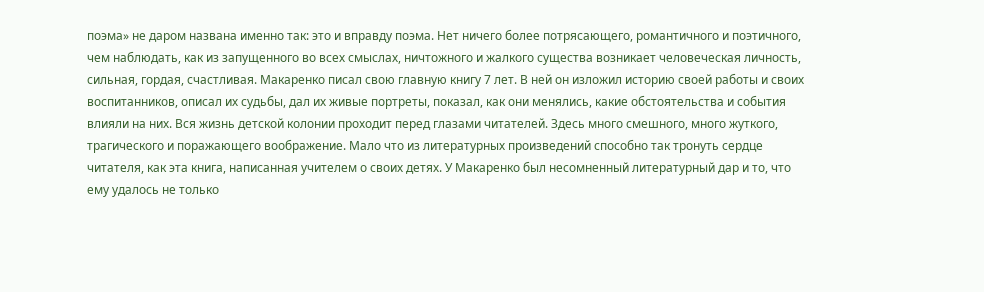поэма» не даром названа именно так: это и вправду поэма. Нет ничего более потрясающего, романтичного и поэтичного, чем наблюдать, как из запущенного во всех смыслах, ничтожного и жалкого существа возникает человеческая личность, сильная, гордая, счастливая. Макаренко писал свою главную книгу 7 лет. В ней он изложил историю своей работы и своих воспитанников, описал их судьбы, дал их живые портреты, показал, как они менялись, какие обстоятельства и события влияли на них. Вся жизнь детской колонии проходит перед глазами читателей. Здесь много смешного, много жуткого, трагического и поражающего воображение. Мало что из литературных произведений способно так тронуть сердце читателя, как эта книга, написанная учителем о своих детях. У Макаренко был несомненный литературный дар и то, что ему удалось не только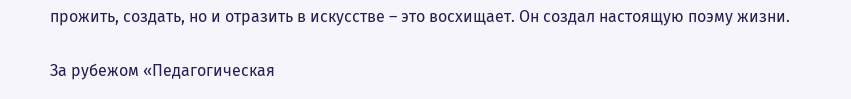прожить, создать, но и отразить в искусстве – это восхищает. Он создал настоящую поэму жизни.

За рубежом «Педагогическая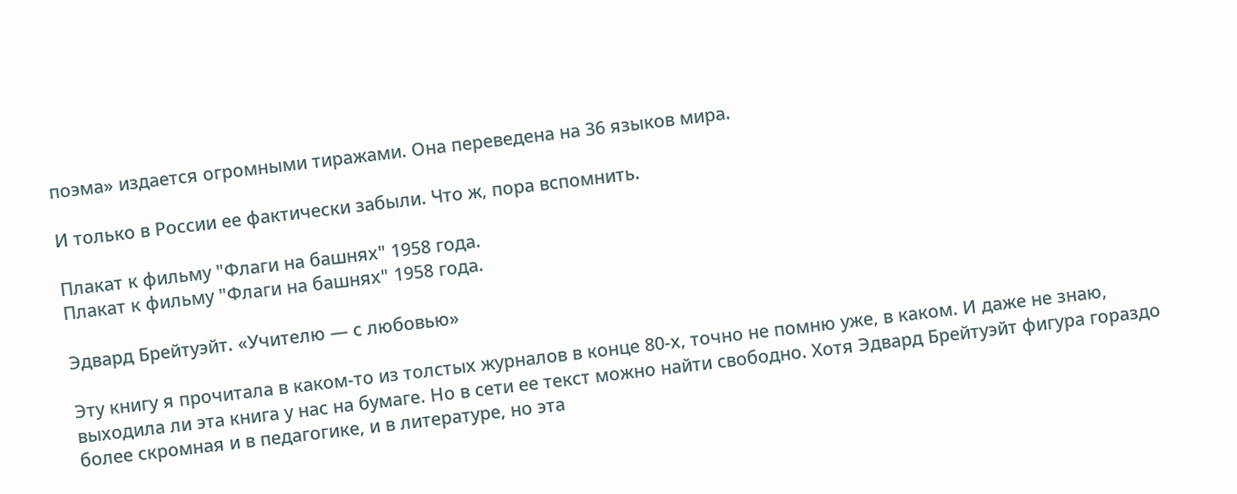поэма» издается огромными тиражами. Она переведена на 36 языков мира.

И только в России ее фактически забыли. Что ж, пора вспомнить.

Плакат к фильму "Флаги на башнях" 1958 года.
Плакат к фильму "Флаги на башнях" 1958 года.

Эдвард Брейтуэйт. «Учителю — с любовью»

Эту книгу я прочитала в каком-то из толстых журналов в конце 80-х, точно не помню уже, в каком. И даже не знаю, выходила ли эта книга у нас на бумаге. Но в сети ее текст можно найти свободно. Хотя Эдвард Брейтуэйт фигура гораздо более скромная и в педагогике, и в литературе, но эта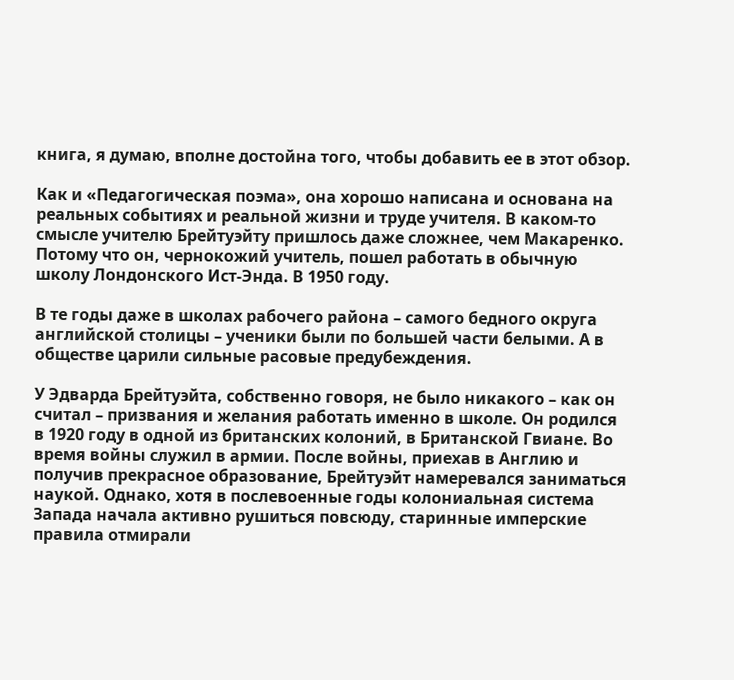книга, я думаю, вполне достойна того, чтобы добавить ее в этот обзор.

Как и «Педагогическая поэма», она хорошо написана и основана на реальных событиях и реальной жизни и труде учителя. В каком-то смысле учителю Брейтуэйту пришлось даже сложнее, чем Макаренко. Потому что он, чернокожий учитель, пошел работать в обычную школу Лондонского Ист-Энда. В 1950 году.

В те годы даже в школах рабочего района – самого бедного округа английской столицы – ученики были по большей части белыми. А в обществе царили сильные расовые предубеждения.

У Эдварда Брейтуэйта, собственно говоря, не было никакого – как он считал – призвания и желания работать именно в школе. Он родился в 1920 году в одной из британских колоний, в Британской Гвиане. Во время войны служил в армии. После войны, приехав в Англию и получив прекрасное образование, Брейтуэйт намеревался заниматься наукой. Однако, хотя в послевоенные годы колониальная система Запада начала активно рушиться повсюду, старинные имперские правила отмирали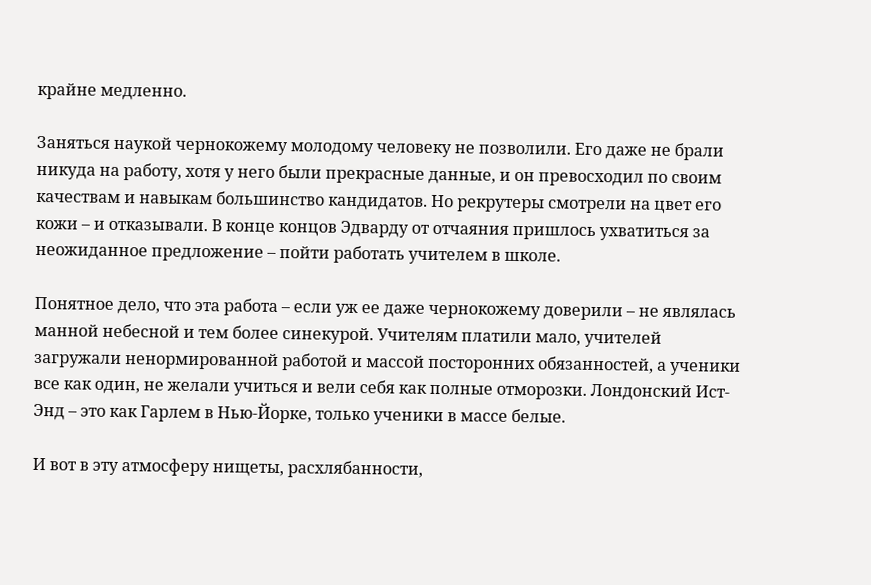крайне медленно.

Заняться наукой чернокожему молодому человеку не позволили. Его даже не брали никуда на работу, хотя у него были прекрасные данные, и он превосходил по своим качествам и навыкам большинство кандидатов. Но рекрутеры смотрели на цвет его кожи – и отказывали. В конце концов Эдварду от отчаяния пришлось ухватиться за неожиданное предложение – пойти работать учителем в школе.

Понятное дело, что эта работа – если уж ее даже чернокожему доверили – не являлась манной небесной и тем более синекурой. Учителям платили мало, учителей загружали ненормированной работой и массой посторонних обязанностей, а ученики все как один, не желали учиться и вели себя как полные отморозки. Лондонский Ист-Энд – это как Гарлем в Нью-Йорке, только ученики в массе белые.

И вот в эту атмосферу нищеты, расхлябанности,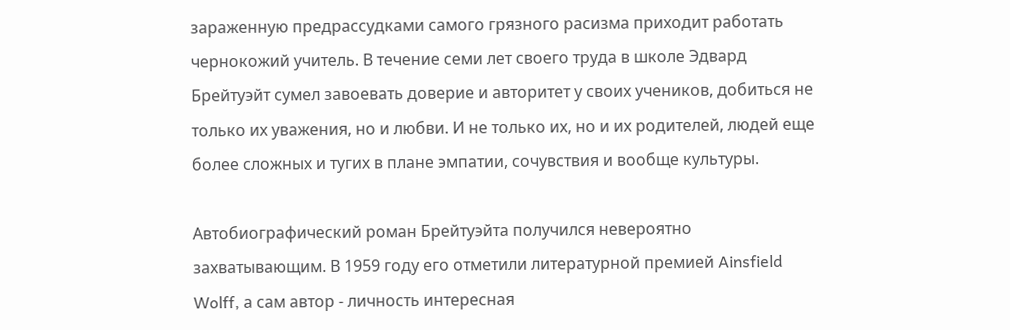зараженную предрассудками самого грязного расизма приходит работать чернокожий учитель. В течение семи лет своего труда в школе Эдвард Брейтуэйт сумел завоевать доверие и авторитет у своих учеников, добиться не только их уважения, но и любви. И не только их, но и их родителей, людей еще более сложных и тугих в плане эмпатии, сочувствия и вообще культуры.

Автобиографический роман Брейтуэйта получился невероятно захватывающим. В 1959 году его отметили литературной премией Ainsfield Wolff, а сам автор - личность интересная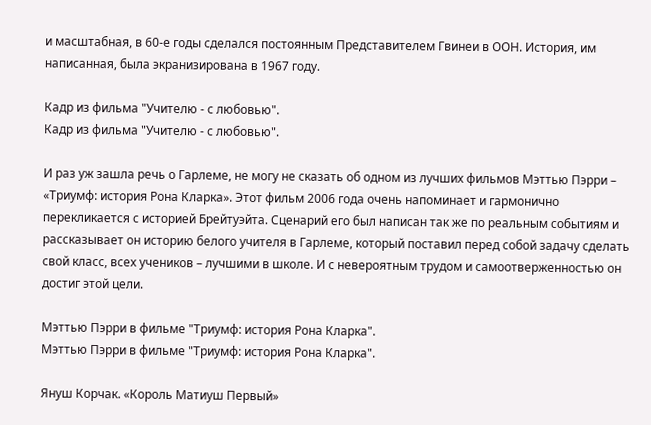и масштабная, в 60-е годы сделался постоянным Представителем Гвинеи в ООН. История, им написанная, была экранизирована в 1967 году.

Кадр из фильма "Учителю - с любовью".
Кадр из фильма "Учителю - с любовью".

И раз уж зашла речь о Гарлеме, не могу не сказать об одном из лучших фильмов Мэттью Пэрри – «Триумф: история Рона Кларка». Этот фильм 2006 года очень напоминает и гармонично перекликается с историей Брейтуэйта. Сценарий его был написан так же по реальным событиям и рассказывает он историю белого учителя в Гарлеме, который поставил перед собой задачу сделать свой класс, всех учеников – лучшими в школе. И с невероятным трудом и самоотверженностью он достиг этой цели.

Мэттью Пэрри в фильме "Триумф: история Рона Кларка".
Мэттью Пэрри в фильме "Триумф: история Рона Кларка".

Януш Корчак. «Король Матиуш Первый»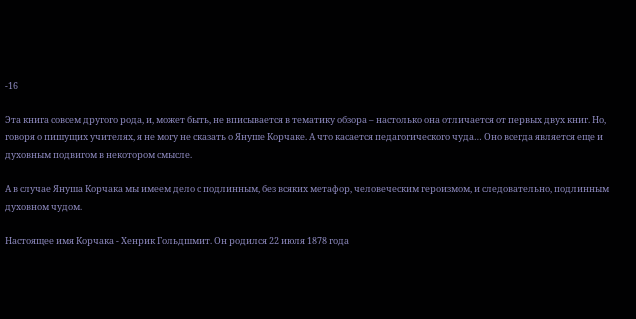-16

Эта книга совсем другого рода, и, может быть, не вписывается в тематику обзора – настолько она отличается от первых двух книг. Но, говоря о пишущих учителях, я не могу не сказать о Януше Корчаке. А что касается педагогического чуда… Оно всегда является еще и духовным подвигом в некотором смысле.

А в случае Януша Корчака мы имеем дело с подлинным, без всяких метафор, человеческим героизмом, и следовательно, подлинным духовном чудом.

Настоящее имя Корчака - Хенрик Гольдшмит. Он родился 22 июля 1878 года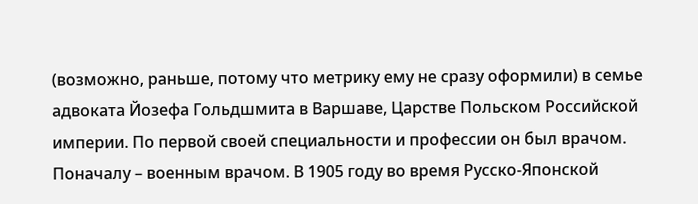(возможно, раньше, потому что метрику ему не сразу оформили) в семье адвоката Йозефа Гольдшмита в Варшаве, Царстве Польском Российской империи. По первой своей специальности и профессии он был врачом. Поначалу – военным врачом. В 1905 году во время Русско-Японской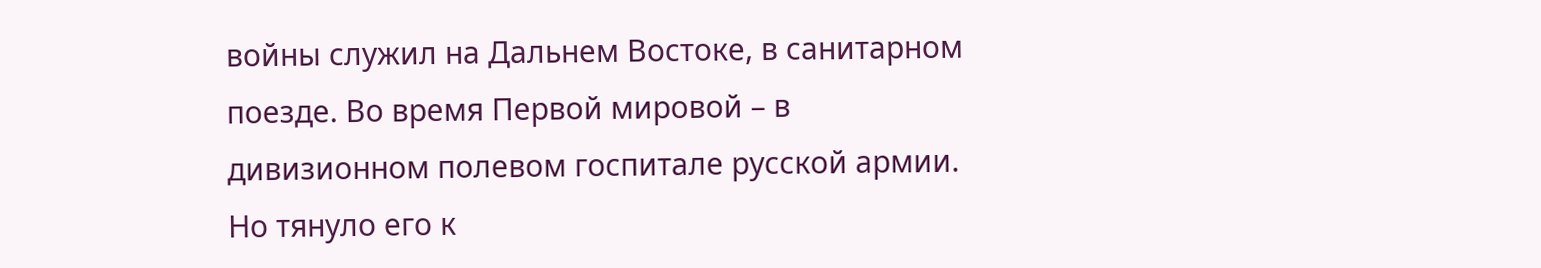войны служил на Дальнем Востоке, в санитарном поезде. Во время Первой мировой – в дивизионном полевом госпитале русской армии. Но тянуло его к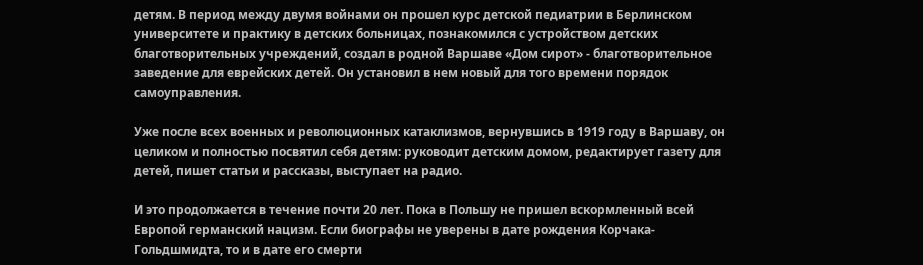детям. В период между двумя войнами он прошел курс детской педиатрии в Берлинском университете и практику в детских больницах, познакомился с устройством детских благотворительных учреждений, создал в родной Варшаве «Дом сирот» - благотворительное заведение для еврейских детей. Он установил в нем новый для того времени порядок самоуправления.

Уже после всех военных и революционных катаклизмов, вернувшись в 1919 году в Варшаву, он целиком и полностью посвятил себя детям: руководит детским домом, редактирует газету для детей, пишет статьи и рассказы, выступает на радио.

И это продолжается в течение почти 20 лет. Пока в Польшу не пришел вскормленный всей Европой германский нацизм. Если биографы не уверены в дате рождения Корчака-Гольдшмидта, то и в дате его смерти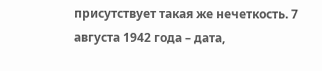присутствует такая же нечеткость. 7 августа 1942 года – дата,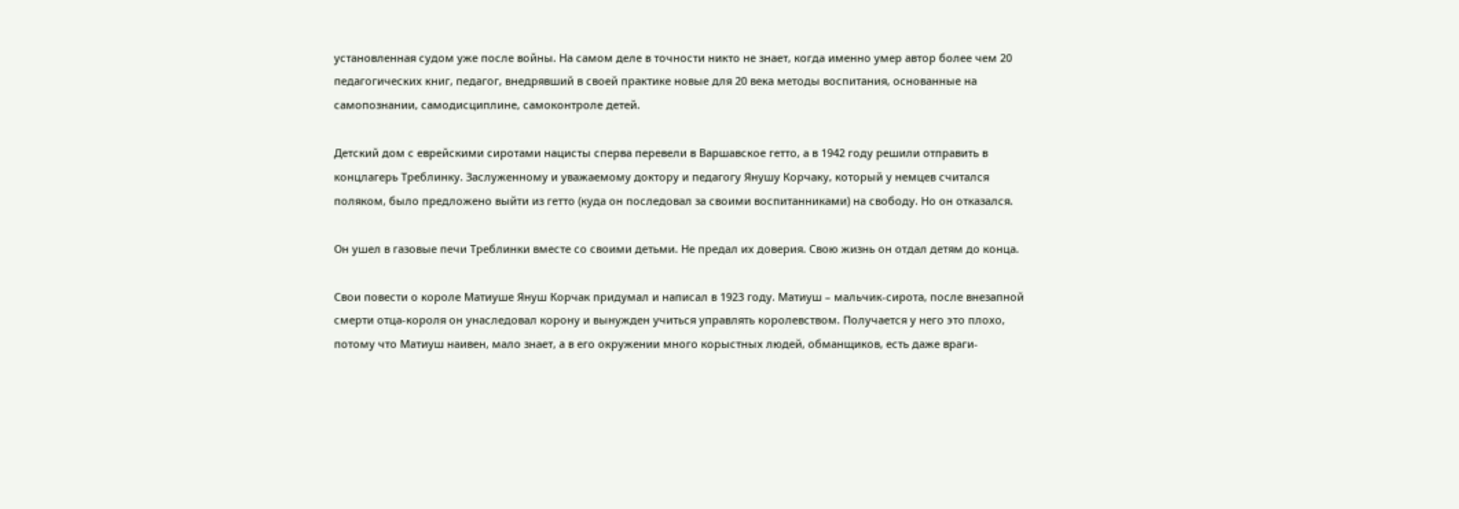установленная судом уже после войны. На самом деле в точности никто не знает, когда именно умер автор более чем 20 педагогических книг, педагог, внедрявший в своей практике новые для 20 века методы воспитания, основанные на самопознании, самодисциплине, самоконтроле детей.

Детский дом с еврейскими сиротами нацисты сперва перевели в Варшавское гетто, а в 1942 году решили отправить в концлагерь Треблинку. Заслуженному и уважаемому доктору и педагогу Янушу Корчаку, который у немцев считался поляком, было предложено выйти из гетто (куда он последовал за своими воспитанниками) на свободу. Но он отказался.

Он ушел в газовые печи Треблинки вместе со своими детьми. Не предал их доверия. Свою жизнь он отдал детям до конца.

Свои повести о короле Матиуше Януш Корчак придумал и написал в 1923 году. Матиуш – мальчик-сирота, после внезапной смерти отца-короля он унаследовал корону и вынужден учиться управлять королевством. Получается у него это плохо, потому что Матиуш наивен, мало знает, а в его окружении много корыстных людей, обманщиков, есть даже враги-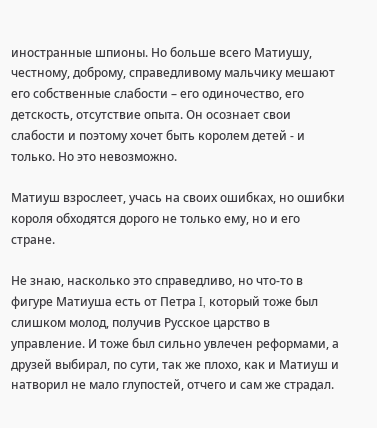иностранные шпионы. Но больше всего Матиушу, честному, доброму, справедливому мальчику мешают его собственные слабости – его одиночество, его детскость, отсутствие опыта. Он осознает свои слабости и поэтому хочет быть королем детей - и только. Но это невозможно.

Матиуш взрослеет, учась на своих ошибках, но ошибки короля обходятся дорого не только ему, но и его стране.

Не знаю, насколько это справедливо, но что-то в фигуре Матиуша есть от Петра I, который тоже был слишком молод, получив Русское царство в управление. И тоже был сильно увлечен реформами, а друзей выбирал, по сути, так же плохо, как и Матиуш и натворил не мало глупостей, отчего и сам же страдал.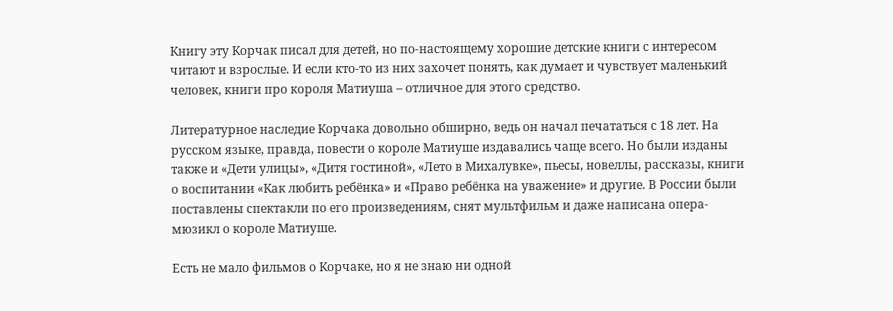Книгу эту Корчак писал для детей, но по-настоящему хорошие детские книги с интересом читают и взрослые. И если кто-то из них захочет понять, как думает и чувствует маленький человек, книги про короля Матиуша – отличное для этого средство.

Литературное наследие Корчака довольно обширно, ведь он начал печататься с 18 лет. На русском языке, правда, повести о короле Матиуше издавались чаще всего. Но были изданы также и «Дети улицы», «Дитя гостиной», «Лето в Михалувке», пьесы, новеллы, рассказы, книги о воспитании «Как любить ребёнка» и «Право ребёнка на уважение» и другие. В России были поставлены спектакли по его произведениям, снят мультфильм и даже написана опера-мюзикл о короле Матиуше.

Есть не мало фильмов о Корчаке, но я не знаю ни одной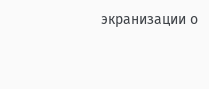экранизации о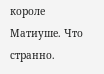короле Матиуше. Что странно.